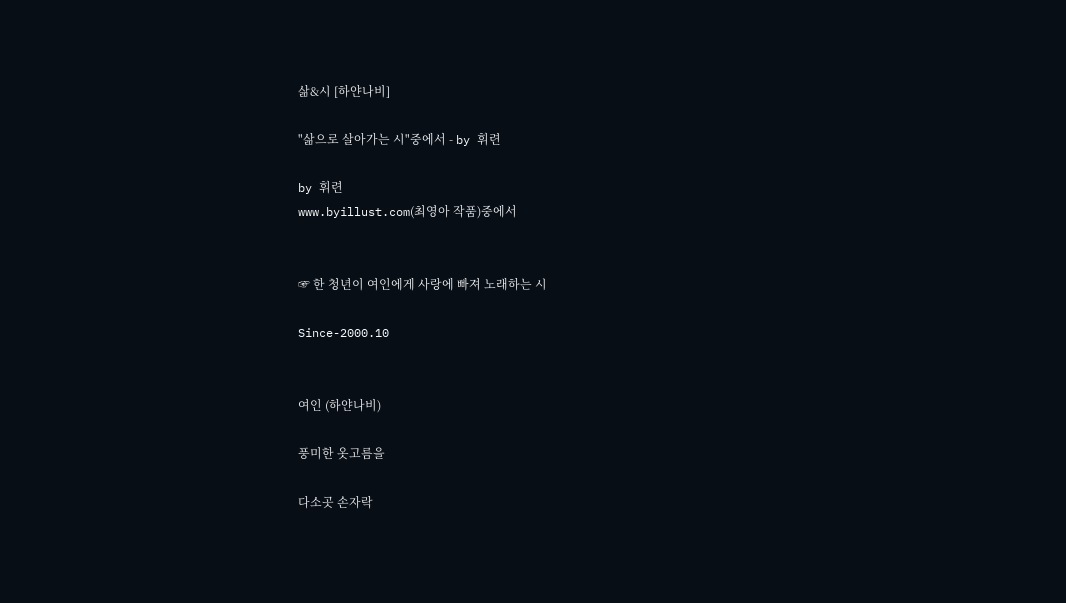삶&시 [하얀나비]

"삶으로 살아가는 시"중에서 - by 휘련

by 휘련
www.byillust.com(최영아 작품)중에서


☞ 한 청년이 여인에게 사랑에 빠져 노래하는 시

Since-2000.10


여인 (하얀나비)

풍미한 옷고름을

다소곳 손자락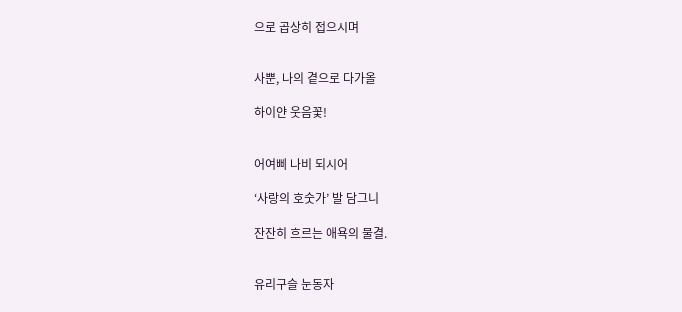으로 곱상히 접으시며


사뿐, 나의 곁으로 다가올

하이얀 웃음꽃!


어여삐 나비 되시어

‘사랑의 호숫가’ 발 담그니

잔잔히 흐르는 애욕의 물결.


유리구슬 눈동자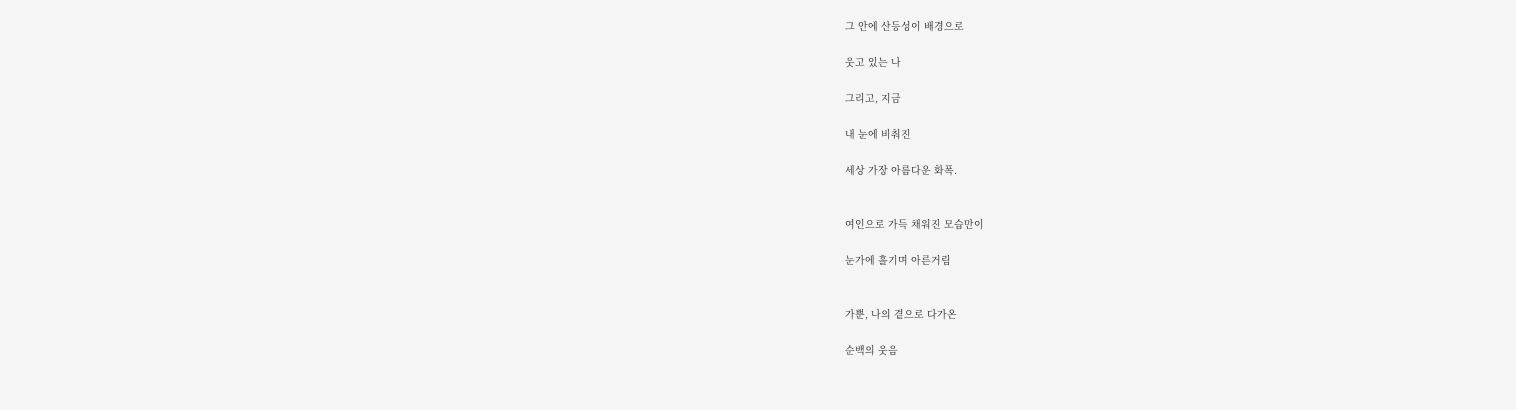그 안에 산등성이 배경으로

웃고 있는 나

그리고, 지금

내 눈에 비춰진

세상 가장 아름다운 화폭.


여인으로 가득 채워진 모습만이

눈가에 흘기며 아른거림


가뿐, 나의 곁으로 다가온

순백의 웃음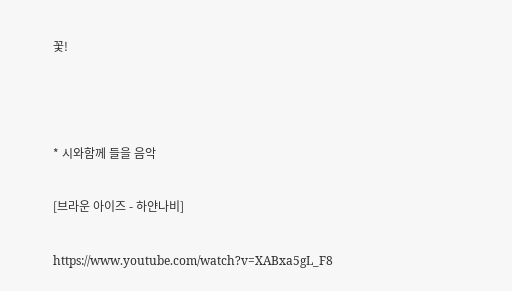꽃!



* 시와함께 들을 음악

[브라운 아이즈 - 하얀나비]

https://www.youtube.com/watch?v=XABxa5gL_F8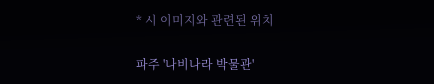* 시 이미지와 관련된 위치

파주 '나비나라 박물관'